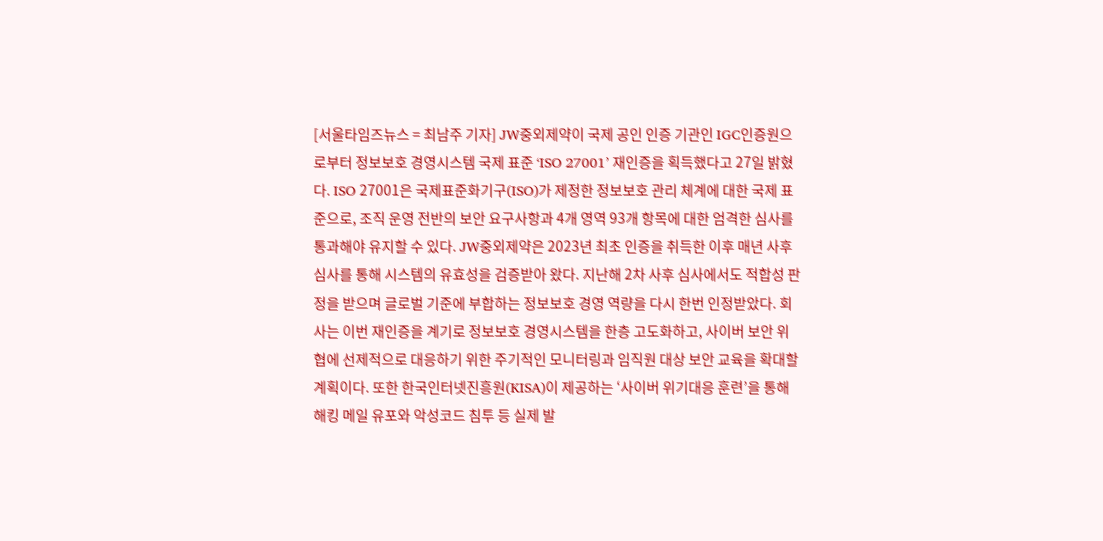[서울타임즈뉴스 = 최남주 기자] JW중외제약이 국제 공인 인증 기관인 IGC인증원으로부터 정보보호 경영시스템 국제 표준 ‘ISO 27001’ 재인증을 획득했다고 27일 밝혔다. ISO 27001은 국제표준화기구(ISO)가 제정한 정보보호 관리 체계에 대한 국제 표준으로, 조직 운영 전반의 보안 요구사항과 4개 영역 93개 항목에 대한 엄격한 심사를 통과해야 유지할 수 있다. JW중외제약은 2023년 최초 인증을 취득한 이후 매년 사후 심사를 통해 시스템의 유효성을 검증받아 왔다. 지난해 2차 사후 심사에서도 적합성 판정을 받으며 글로벌 기준에 부합하는 정보보호 경영 역량을 다시 한번 인정받았다. 회사는 이번 재인증을 계기로 정보보호 경영시스템을 한층 고도화하고, 사이버 보안 위협에 선제적으로 대응하기 위한 주기적인 모니터링과 임직원 대상 보안 교육을 확대할 계획이다. 또한 한국인터넷진흥원(KISA)이 제공하는 ‘사이버 위기대응 훈련’을 통해 해킹 메일 유포와 악성코드 침투 등 실제 발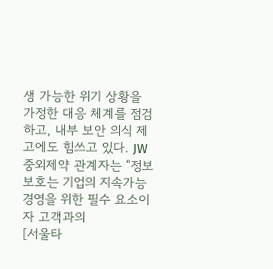생 가능한 위기 상황을 가정한 대응 체계를 점검하고, 내부 보안 의식 제고에도 힘쓰고 있다. JW중외제약 관계자는 “정보보호는 기업의 지속가능경영을 위한 필수 요소이자 고객과의
[서울타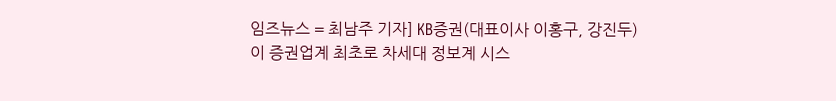임즈뉴스 = 최남주 기자] KB증권(대표이사 이홍구, 강진두)이 증권업계 최초로 차세대 정보계 시스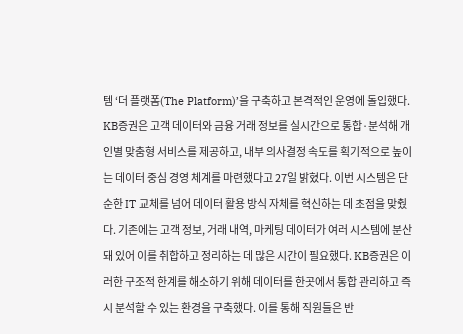템 ‘더 플랫폼(The Platform)’을 구축하고 본격적인 운영에 돌입했다. KB증권은 고객 데이터와 금융 거래 정보를 실시간으로 통합·분석해 개인별 맞춤형 서비스를 제공하고, 내부 의사결정 속도를 획기적으로 높이는 데이터 중심 경영 체계를 마련했다고 27일 밝혔다. 이번 시스템은 단순한 IT 교체를 넘어 데이터 활용 방식 자체를 혁신하는 데 초점을 맞췄다. 기존에는 고객 정보, 거래 내역, 마케팅 데이터가 여러 시스템에 분산돼 있어 이를 취합하고 정리하는 데 많은 시간이 필요했다. KB증권은 이러한 구조적 한계를 해소하기 위해 데이터를 한곳에서 통합 관리하고 즉시 분석할 수 있는 환경을 구축했다. 이를 통해 직원들은 반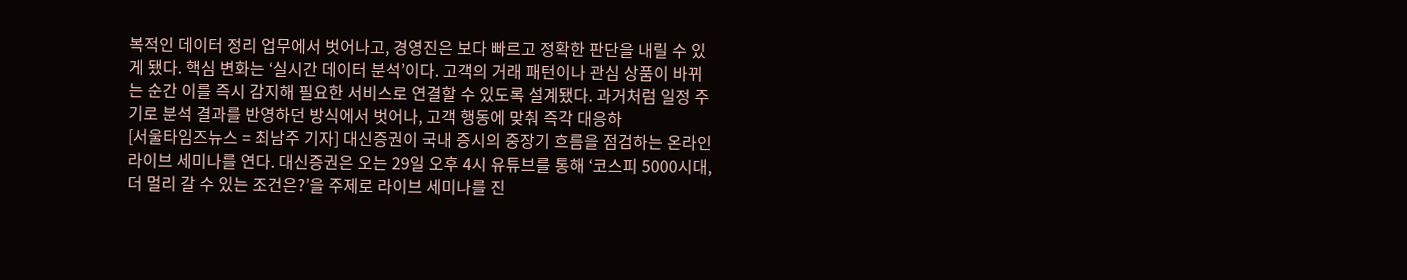복적인 데이터 정리 업무에서 벗어나고, 경영진은 보다 빠르고 정확한 판단을 내릴 수 있게 됐다. 핵심 변화는 ‘실시간 데이터 분석’이다. 고객의 거래 패턴이나 관심 상품이 바뀌는 순간 이를 즉시 감지해 필요한 서비스로 연결할 수 있도록 설계됐다. 과거처럼 일정 주기로 분석 결과를 반영하던 방식에서 벗어나, 고객 행동에 맞춰 즉각 대응하
[서울타임즈뉴스 = 최남주 기자] 대신증권이 국내 증시의 중장기 흐름을 점검하는 온라인 라이브 세미나를 연다. 대신증권은 오는 29일 오후 4시 유튜브를 통해 ‘코스피 5000시대, 더 멀리 갈 수 있는 조건은?’을 주제로 라이브 세미나를 진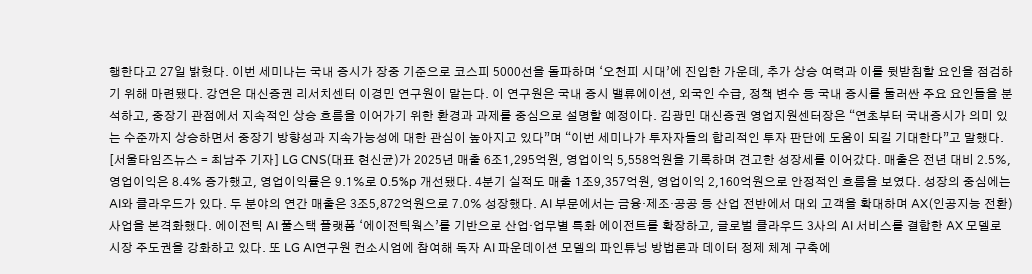행한다고 27일 밝혔다. 이번 세미나는 국내 증시가 장중 기준으로 코스피 5000선을 돌파하며 ‘오천피 시대’에 진입한 가운데, 추가 상승 여력과 이를 뒷받침할 요인을 점검하기 위해 마련됐다. 강연은 대신증권 리서치센터 이경민 연구원이 맡는다. 이 연구원은 국내 증시 밸류에이션, 외국인 수급, 정책 변수 등 국내 증시를 둘러싼 주요 요인들을 분석하고, 중장기 관점에서 지속적인 상승 흐름을 이어가기 위한 환경과 과제를 중심으로 설명할 예정이다. 김광민 대신증권 영업지원센터장은 “연초부터 국내증시가 의미 있는 수준까지 상승하면서 중장기 방향성과 지속가능성에 대한 관심이 높아지고 있다”며 “이번 세미나가 투자자들의 합리적인 투자 판단에 도움이 되길 기대한다”고 말했다.
[서울타임즈뉴스 = 최남주 기자] LG CNS(대표 현신균)가 2025년 매출 6조1,295억원, 영업이익 5,558억원을 기록하며 견고한 성장세를 이어갔다. 매출은 전년 대비 2.5%, 영업이익은 8.4% 증가했고, 영업이익률은 9.1%로 0.5%p 개선됐다. 4분기 실적도 매출 1조9,357억원, 영업이익 2,160억원으로 안정적인 흐름을 보였다. 성장의 중심에는 AI와 클라우드가 있다. 두 분야의 연간 매출은 3조5,872억원으로 7.0% 성장했다. AI 부문에서는 금융·제조·공공 등 산업 전반에서 대외 고객을 확대하며 AX(인공지능 전환) 사업을 본격화했다. 에이전틱 AI 풀스택 플랫폼 ‘에이전틱웍스’를 기반으로 산업·업무별 특화 에이전트를 확장하고, 글로벌 클라우드 3사의 AI 서비스를 결합한 AX 모델로 시장 주도권을 강화하고 있다. 또 LG AI연구원 컨소시엄에 참여해 독자 AI 파운데이션 모델의 파인튜닝 방법론과 데이터 정제 체계 구축에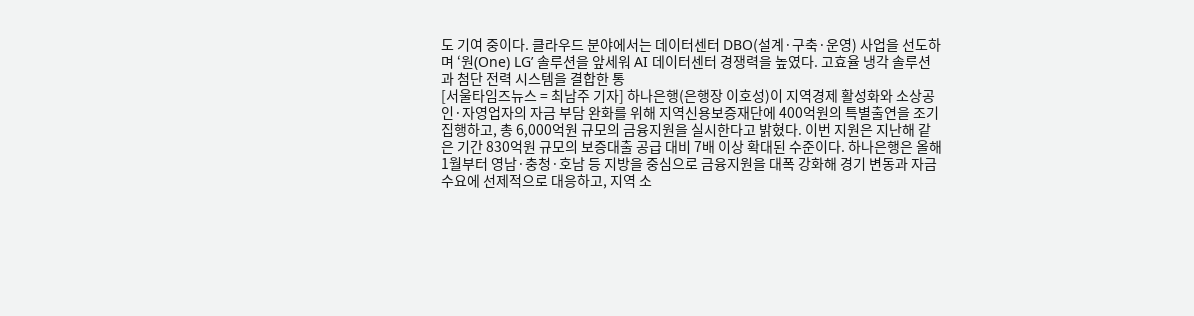도 기여 중이다. 클라우드 분야에서는 데이터센터 DBO(설계·구축·운영) 사업을 선도하며 ‘원(One) LG’ 솔루션을 앞세워 AI 데이터센터 경쟁력을 높였다. 고효율 냉각 솔루션과 첨단 전력 시스템을 결합한 통
[서울타임즈뉴스 = 최남주 기자] 하나은행(은행장 이호성)이 지역경제 활성화와 소상공인·자영업자의 자금 부담 완화를 위해 지역신용보증재단에 400억원의 특별출연을 조기 집행하고, 총 6,000억원 규모의 금융지원을 실시한다고 밝혔다. 이번 지원은 지난해 같은 기간 830억원 규모의 보증대출 공급 대비 7배 이상 확대된 수준이다. 하나은행은 올해 1월부터 영남·충청·호남 등 지방을 중심으로 금융지원을 대폭 강화해 경기 변동과 자금 수요에 선제적으로 대응하고, 지역 소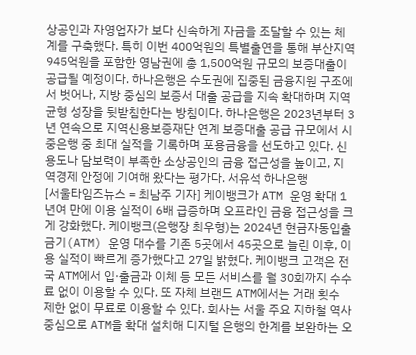상공인과 자영업자가 보다 신속하게 자금을 조달할 수 있는 체계를 구축했다. 특히 이번 400억원의 특별출연을 통해 부산지역 945억원을 포함한 영남권에 총 1,500억원 규모의 보증대출이 공급될 예정이다. 하나은행은 수도권에 집중된 금융지원 구조에서 벗어나, 지방 중심의 보증서 대출 공급을 지속 확대하며 지역 균형 성장을 뒷받침한다는 방침이다. 하나은행은 2023년부터 3년 연속으로 지역신용보증재단 연계 보증대출 공급 규모에서 시중은행 중 최대 실적을 기록하며 포용금융을 선도하고 있다. 신용도나 담보력이 부족한 소상공인의 금융 접근성을 높이고, 지역경제 안정에 기여해 왔다는 평가다. 서유석 하나은행
[서울타임즈뉴스 = 최남주 기자] 케이뱅크가 ATM 운영 확대 1년여 만에 이용 실적이 6배 급증하며 오프라인 금융 접근성을 크게 강화했다. 케이뱅크(은행장 최우형)는 2024년 현금자동입출금기(ATM) 운영 대수를 기존 5곳에서 45곳으로 늘린 이후, 이용 실적이 빠르게 증가했다고 27일 밝혔다. 케이뱅크 고객은 전국 ATM에서 입·출금과 이체 등 모든 서비스를 월 30회까지 수수료 없이 이용할 수 있다. 또 자체 브랜드 ATM에서는 거래 횟수 제한 없이 무료로 이용할 수 있다. 회사는 서울 주요 지하철 역사 중심으로 ATM을 확대 설치해 디지털 은행의 한계를 보완하는 오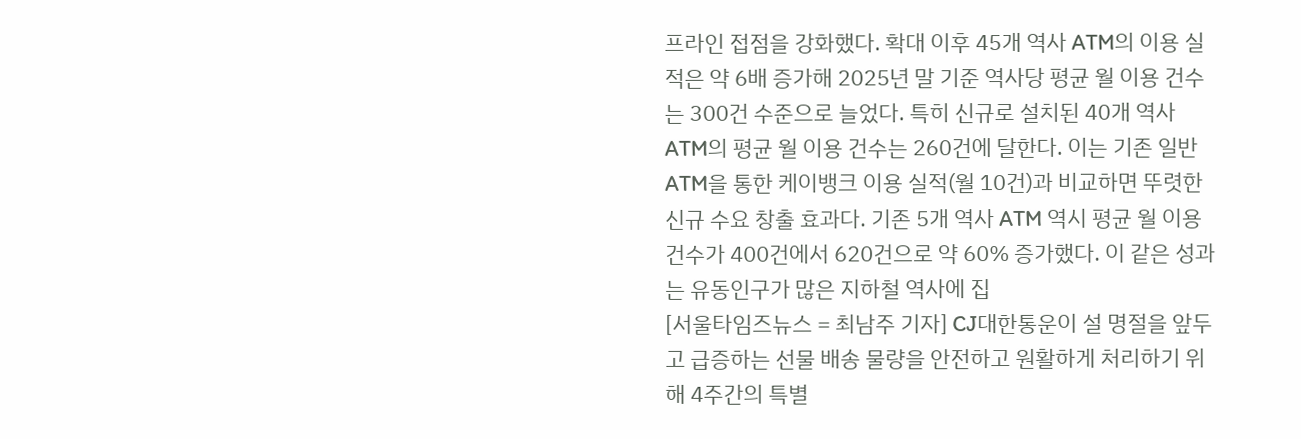프라인 접점을 강화했다. 확대 이후 45개 역사 ATM의 이용 실적은 약 6배 증가해 2025년 말 기준 역사당 평균 월 이용 건수는 300건 수준으로 늘었다. 특히 신규로 설치된 40개 역사 ATM의 평균 월 이용 건수는 260건에 달한다. 이는 기존 일반 ATM을 통한 케이뱅크 이용 실적(월 10건)과 비교하면 뚜렷한 신규 수요 창출 효과다. 기존 5개 역사 ATM 역시 평균 월 이용 건수가 400건에서 620건으로 약 60% 증가했다. 이 같은 성과는 유동인구가 많은 지하철 역사에 집
[서울타임즈뉴스 = 최남주 기자] CJ대한통운이 설 명절을 앞두고 급증하는 선물 배송 물량을 안전하고 원활하게 처리하기 위해 4주간의 특별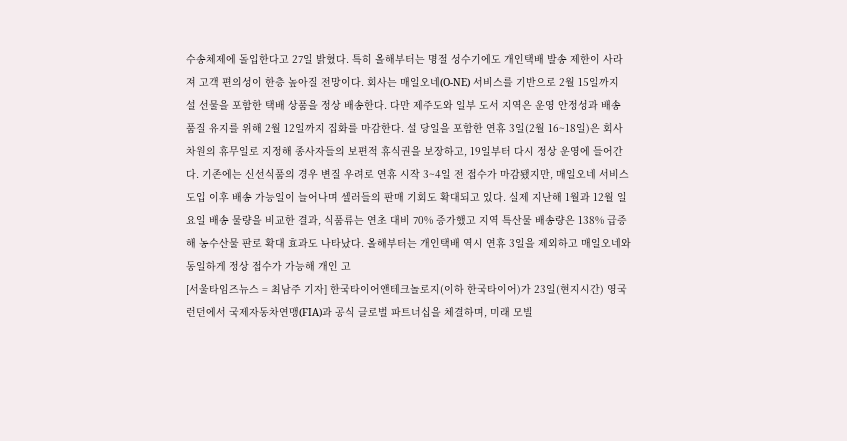수송체제에 돌입한다고 27일 밝혔다. 특히 올해부터는 명절 성수기에도 개인택배 발송 제한이 사라져 고객 편의성이 한층 높아질 전망이다. 회사는 매일오네(O-NE) 서비스를 기반으로 2월 15일까지 설 선물을 포함한 택배 상품을 정상 배송한다. 다만 제주도와 일부 도서 지역은 운영 안정성과 배송 품질 유지를 위해 2월 12일까지 집화를 마감한다. 설 당일을 포함한 연휴 3일(2월 16~18일)은 회사 차원의 휴무일로 지정해 종사자들의 보편적 휴식권을 보장하고, 19일부터 다시 정상 운영에 들어간다. 기존에는 신선식품의 경우 변질 우려로 연휴 시작 3~4일 전 접수가 마감됐지만, 매일오네 서비스 도입 이후 배송 가능일이 늘어나며 셀러들의 판매 기회도 확대되고 있다. 실제 지난해 1월과 12월 일요일 배송 물량을 비교한 결과, 식품류는 연초 대비 70% 증가했고 지역 특산물 배송량은 138% 급증해 농수산물 판로 확대 효과도 나타났다. 올해부터는 개인택배 역시 연휴 3일을 제외하고 매일오네와 동일하게 정상 접수가 가능해 개인 고
[서울타임즈뉴스 = 최남주 기자] 한국타이어앤테크놀로지(이하 한국타이어)가 23일(현지시간) 영국 런던에서 국제자동차연맹(FIA)과 공식 글로벌 파트너십을 체결하며, 미래 모빌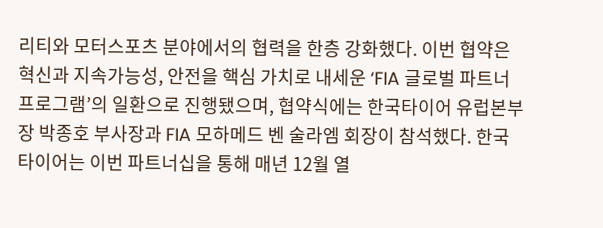리티와 모터스포츠 분야에서의 협력을 한층 강화했다. 이번 협약은 혁신과 지속가능성, 안전을 핵심 가치로 내세운 ‘FIA 글로벌 파트너 프로그램’의 일환으로 진행됐으며, 협약식에는 한국타이어 유럽본부장 박종호 부사장과 FIA 모하메드 벤 술라엠 회장이 참석했다. 한국타이어는 이번 파트너십을 통해 매년 12월 열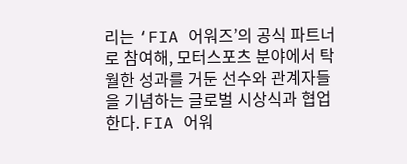리는 ‘FIA 어워즈’의 공식 파트너로 참여해, 모터스포츠 분야에서 탁월한 성과를 거둔 선수와 관계자들을 기념하는 글로벌 시상식과 협업한다. FIA 어워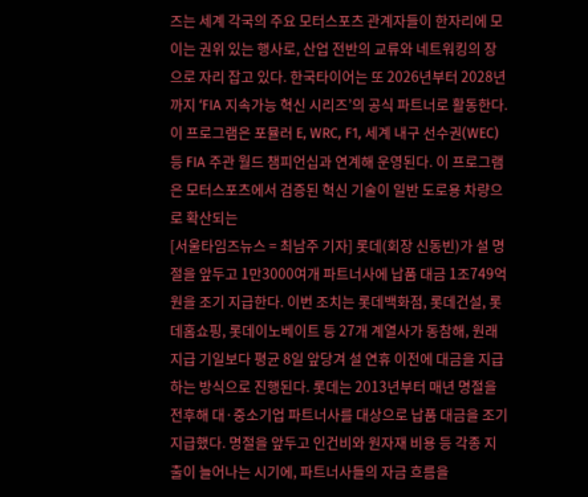즈는 세계 각국의 주요 모터스포츠 관계자들이 한자리에 모이는 권위 있는 행사로, 산업 전반의 교류와 네트워킹의 장으로 자리 잡고 있다. 한국타이어는 또 2026년부터 2028년까지 ‘FIA 지속가능 혁신 시리즈’의 공식 파트너로 활동한다. 이 프로그램은 포뮬러 E, WRC, F1, 세계 내구 선수권(WEC) 등 FIA 주관 월드 챔피언십과 연계해 운영된다. 이 프로그램은 모터스포츠에서 검증된 혁신 기술이 일반 도로용 차량으로 확산되는
[서울타임즈뉴스 = 최남주 기자] 롯데(회장 신동빈)가 설 명절을 앞두고 1만3000여개 파트너사에 납품 대금 1조749억원을 조기 지급한다. 이번 조치는 롯데백화점, 롯데건설, 롯데홈쇼핑, 롯데이노베이트 등 27개 계열사가 동참해, 원래 지급 기일보다 평균 8일 앞당겨 설 연휴 이전에 대금을 지급하는 방식으로 진행된다. 롯데는 2013년부터 매년 명절을 전후해 대·중소기업 파트너사를 대상으로 납품 대금을 조기 지급했다. 명절을 앞두고 인건비와 원자재 비용 등 각종 지출이 늘어나는 시기에, 파트너사들의 자금 흐름을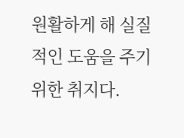원활하게 해 실질적인 도움을 주기 위한 취지다.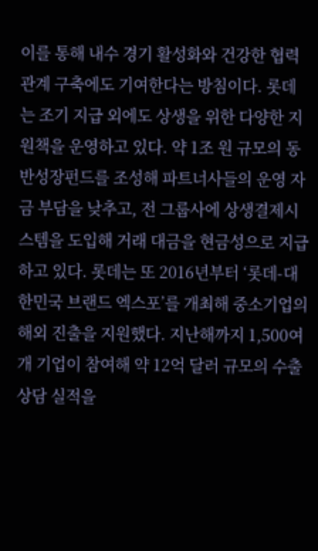이를 통해 내수 경기 활성화와 건강한 협력 관계 구축에도 기여한다는 방침이다. 롯데는 조기 지급 외에도 상생을 위한 다양한 지원책을 운영하고 있다. 약 1조 원 규모의 동반성장펀드를 조성해 파트너사들의 운영 자금 부담을 낮추고, 전 그룹사에 상생결제시스템을 도입해 거래 대금을 현금성으로 지급하고 있다. 롯데는 또 2016년부터 ‘롯데-대한민국 브랜드 엑스포’를 개최해 중소기업의 해외 진출을 지원했다. 지난해까지 1,500여개 기업이 참여해 약 12억 달러 규모의 수출 상담 실적을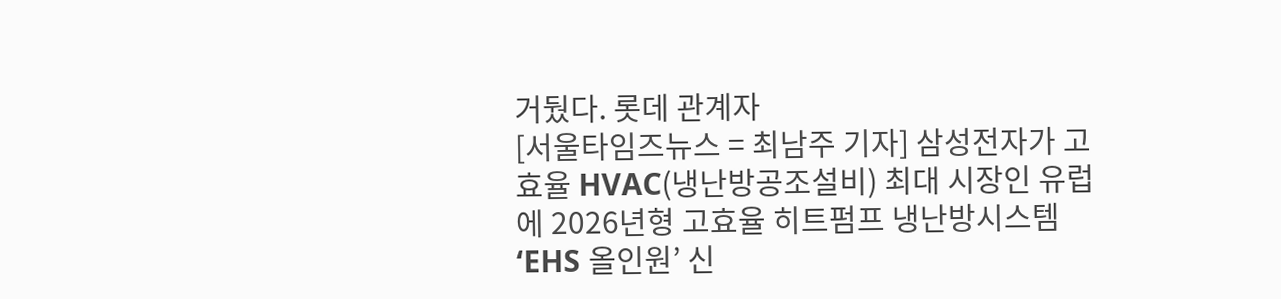거뒀다. 롯데 관계자
[서울타임즈뉴스 = 최남주 기자] 삼성전자가 고효율 HVAC(냉난방공조설비) 최대 시장인 유럽에 2026년형 고효율 히트펌프 냉난방시스템 ‘EHS 올인원’ 신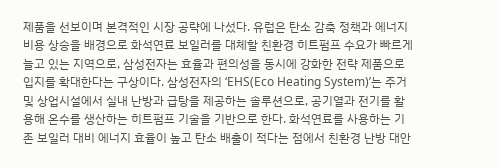제품을 선보이며 본격적인 시장 공략에 나섰다. 유럽은 탄소 감축 정책과 에너지 비용 상승을 배경으로 화석연료 보일러를 대체할 친환경 히트펌프 수요가 빠르게 늘고 있는 지역으로, 삼성전자는 효율과 편의성을 동시에 강화한 전략 제품으로 입지를 확대한다는 구상이다. 삼성전자의 ‘EHS(Eco Heating System)’는 주거 및 상업시설에서 실내 난방과 급탕을 제공하는 솔루션으로, 공기열과 전기를 활용해 온수를 생산하는 히트펌프 기술을 기반으로 한다. 화석연료를 사용하는 기존 보일러 대비 에너지 효율이 높고 탄소 배출이 적다는 점에서 친환경 난방 대안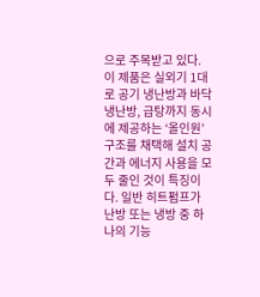으로 주목받고 있다. 이 제품은 실외기 1대로 공기 냉난방과 바닥 냉난방, 급탕까지 동시에 제공하는 ‘올인원’ 구조를 채택해 설치 공간과 에너지 사용을 모두 줄인 것이 특징이다. 일반 히트펌프가 난방 또는 냉방 중 하나의 기능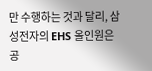만 수행하는 것과 달리, 삼성전자의 EHS 올인원은 공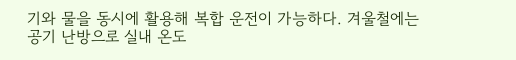기와 물을 동시에 활용해 복합 운전이 가능하다. 겨울철에는 공기 난방으로 실내 온도